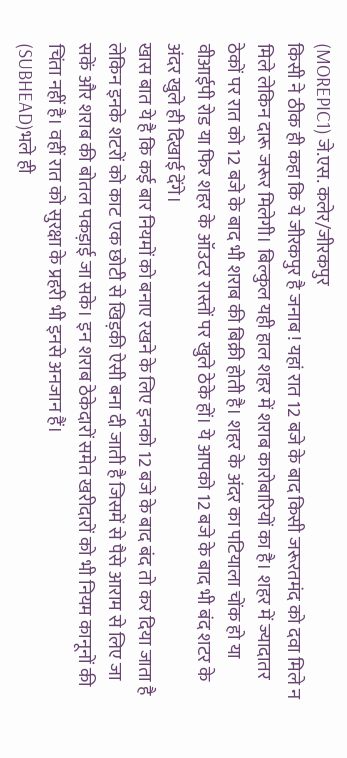(MOREPIC1) जे.एस. कलेर/जीरकपुर
किसी ने ठीक ही कहा कि ये जीरकपुर है जनाब ! यहां रात 12 बजे के बाद किसी जरूरतमंद को दवा मिले न मिले लेकिन दारू जरूर मिलेगी। बिल्कुल यही हाल शहर में शराब कारोबारियों का है। शहर में ज्यादातर ठेकों पर रात को 12 बजे के बाद भी शराब की बिक्री होती है। शहर के अंदर का पटियाला चोंक हो या वीआईपी रोड या फिर शहर के ऑउटर रास्तों पर खुले ठेके हों। ये आपको 12 बजे के बाद भी बंद शटर के अंदर खुले ही दिखाई देंगे।
खास बात ये है कि कई बार नियमों को बनाए रखने के लिए इनको 12 बजे के बाद बंद तो कर दिया जाता है लेकिन इनके शटरों को काट एक छोटी से खिड़की ऐसी बना दी जाती है जिसमें से पैसे आराम से लिए जा सकें और शराब की बोतल पकड़ाई जा सके। इन शराब ठेकेदारों समेत खरीदारों को भी नियम कानूनों की चिंता नहीं है। वहीं रात को सुरक्षा के प्रहरी भी इनसे अनजान हैं।
(SUBHEAD)भले ही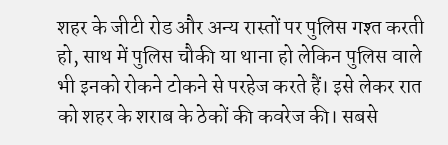शहर के जीटी रोड और अन्य रास्तों पर पुलिस गश्त करती हो, साथ में पुलिस चौकी या थाना हो लेकिन पुलिस वाले भी इनको रोकने टोकने से परहेज करते हैं। इसे लेकर रात को शहर के शराब के ठेकों की कवरेज की। सबसे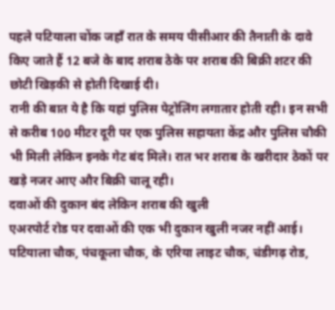पहले पटियाला चोंक जहाँ रात के समय पीसीआर की तैनाती के दावे किए जाते हैं 12 बजे के बाद शराब ठेके पर शराब की बिक्री शटर की छोटी खिड़की से होती दिखाई दी।
रानी की बात ये है कि यहां पुलिस पेट्रोलिंग लगातार होती रही। इन सभी से करीब 100 मीटर दूरी पर एक पुलिस सहायता केंद्र और पुलिस चौकी भी मिली लेकिन इनके गेट बंद मिले। रात भर शराब के खरीदार ठेकों पर खड़े नजर आए और बिक्री चालू रही।
दवाओं की दुकान बंद लेकिन शराब की खुली
एअरपोर्ट रोड पर दवाओं की एक भी दुकान खुली नजर नहीं आई। पटियाला चौक, पंचकूला चौक, के एरिया लाइट चौक, चंडीगढ़ रोड,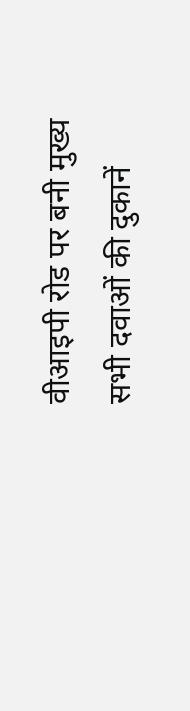वीआइपी रोड पर बनी मुख्य सभी दवाओं की दुकानें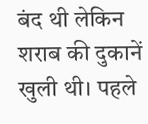बंद थी लेकिन शराब की दुकानें खुली थी। पहले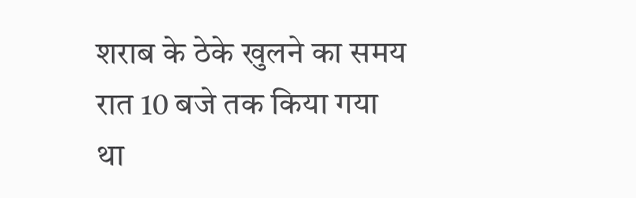शराब के ठेके खुलने का समय रात 10 बजे तक किया गया था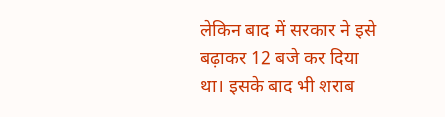लेकिन बाद में सरकार ने इसे बढ़ाकर 12 बजे कर दिया था। इसके बाद भी शराब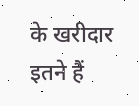के खरीदार इतने हैं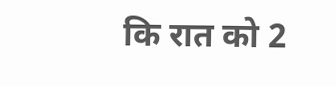कि रात को 2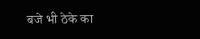बजे भी ठेके का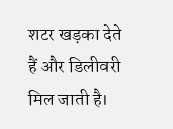शटर खड़का देते हैं और डिलीवरी मिल जाती है।